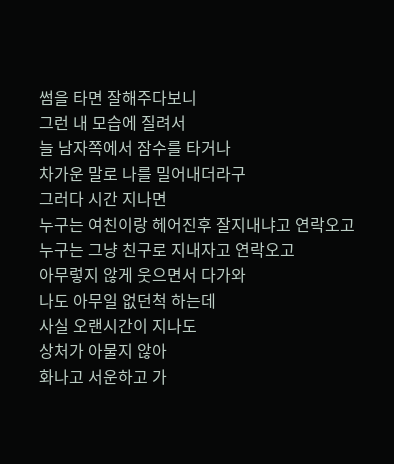썸을 타면 잘해주다보니
그런 내 모습에 질려서
늘 남자쪽에서 잠수를 타거나
차가운 말로 나를 밀어내더라구
그러다 시간 지나면
누구는 여친이랑 헤어진후 잘지내냐고 연락오고
누구는 그냥 친구로 지내자고 연락오고
아무렇지 않게 웃으면서 다가와
나도 아무일 없던척 하는데
사실 오랜시간이 지나도
상처가 아물지 않아
화나고 서운하고 가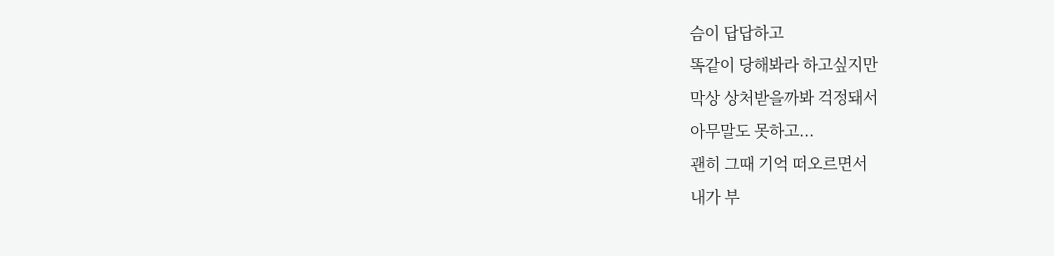슴이 답답하고
똑같이 당해봐라 하고싶지만
막상 상처받을까봐 걱정돼서
아무말도 못하고...
괜히 그때 기억 떠오르면서
내가 부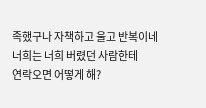족했구나 자책하고 울고 반복이네
너희는 너희 버렸던 사람한테
연락오면 어떻게 해?